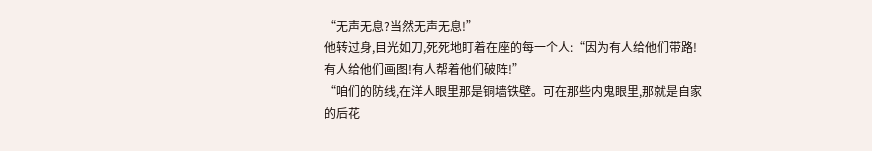“无声无息?当然无声无息!”
他转过身,目光如刀,死死地盯着在座的每一个人:“因为有人给他们带路!有人给他们画图!有人帮着他们破阵!”
“咱们的防线,在洋人眼里那是铜墙铁壁。可在那些内鬼眼里,那就是自家的后花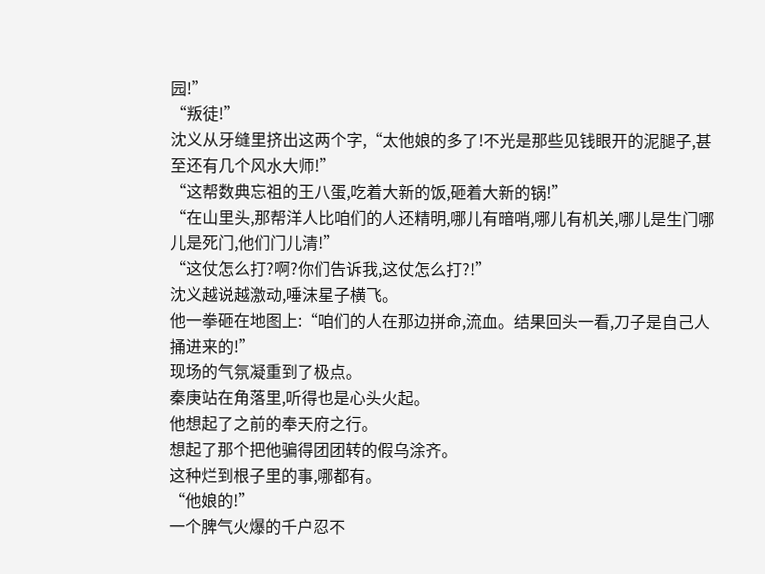园!”
“叛徒!”
沈义从牙缝里挤出这两个字,“太他娘的多了!不光是那些见钱眼开的泥腿子,甚至还有几个风水大师!”
“这帮数典忘祖的王八蛋,吃着大新的饭,砸着大新的锅!”
“在山里头,那帮洋人比咱们的人还精明,哪儿有暗哨,哪儿有机关,哪儿是生门哪儿是死门,他们门儿清!”
“这仗怎么打?啊?你们告诉我,这仗怎么打?!”
沈义越说越激动,唾沫星子横飞。
他一拳砸在地图上:“咱们的人在那边拼命,流血。结果回头一看,刀子是自己人捅进来的!”
现场的气氛凝重到了极点。
秦庚站在角落里,听得也是心头火起。
他想起了之前的奉天府之行。
想起了那个把他骗得团团转的假乌涂齐。
这种烂到根子里的事,哪都有。
“他娘的!”
一个脾气火爆的千户忍不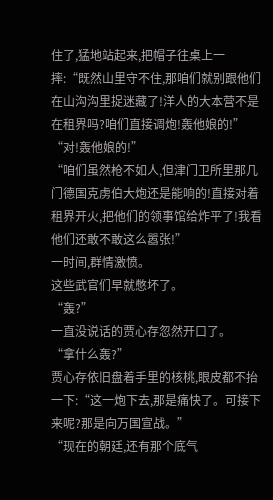住了,猛地站起来,把帽子往桌上一摔:“既然山里守不住,那咱们就别跟他们在山沟沟里捉迷藏了!洋人的大本营不是在租界吗?咱们直接调炮!轰他娘的!”
“对!轰他娘的!”
“咱们虽然枪不如人,但津门卫所里那几门德国克虏伯大炮还是能响的!直接对着租界开火,把他们的领事馆给炸平了!我看他们还敢不敢这么嚣张!”
一时间,群情激愤。
这些武官们早就憋坏了。
“轰?”
一直没说话的贾心存忽然开口了。
“拿什么轰?”
贾心存依旧盘着手里的核桃,眼皮都不抬一下:“这一炮下去,那是痛快了。可接下来呢?那是向万国宣战。”
“现在的朝廷,还有那个底气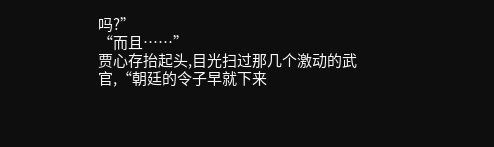吗?”
“而且……”
贾心存抬起头,目光扫过那几个激动的武官,“朝廷的令子早就下来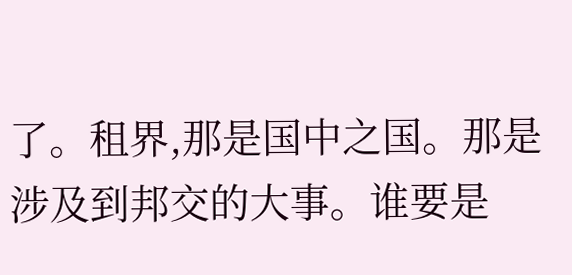了。租界,那是国中之国。那是涉及到邦交的大事。谁要是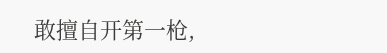敢擅自开第一枪,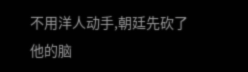不用洋人动手,朝廷先砍了他的脑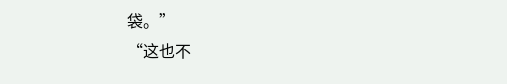袋。”
“这也不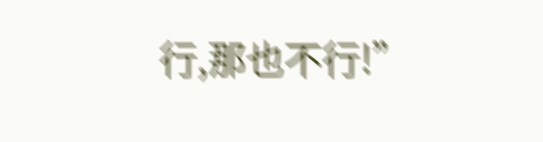行,那也不行!”